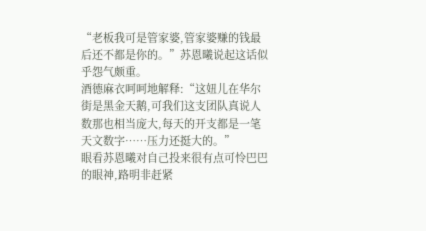“老板我可是管家婆,管家婆赚的钱最后还不都是你的。”苏恩曦说起这话似乎怨气颇重。
酒德麻衣呵呵地解释:“这妞儿在华尔街是黑金天鹅,可我们这支团队真说人数那也相当庞大,每天的开支都是一笔天文数字……压力还挺大的。”
眼看苏恩曦对自己投来很有点可怜巴巴的眼神,路明非赶紧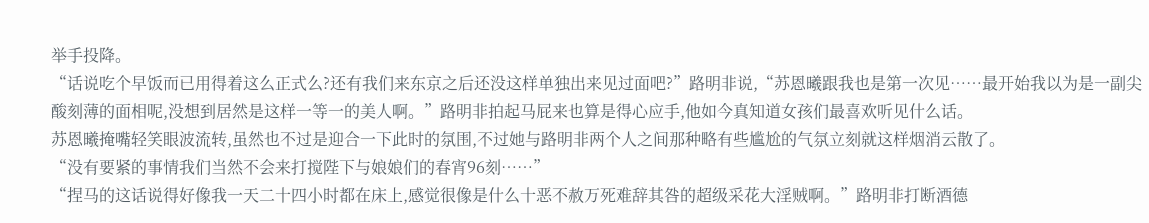举手投降。
“话说吃个早饭而已用得着这么正式么?还有我们来东京之后还没这样单独出来见过面吧?”路明非说,“苏恩曦跟我也是第一次见……最开始我以为是一副尖酸刻薄的面相呢,没想到居然是这样一等一的美人啊。”路明非拍起马屁来也算是得心应手,他如今真知道女孩们最喜欢听见什么话。
苏恩曦掩嘴轻笑眼波流转,虽然也不过是迎合一下此时的氛围,不过她与路明非两个人之间那种略有些尴尬的气氛立刻就这样烟消云散了。
“没有要紧的事情我们当然不会来打搅陛下与娘娘们的春宵96刻……”
“捏马的这话说得好像我一天二十四小时都在床上,感觉很像是什么十恶不赦万死难辞其咎的超级采花大淫贼啊。”路明非打断酒德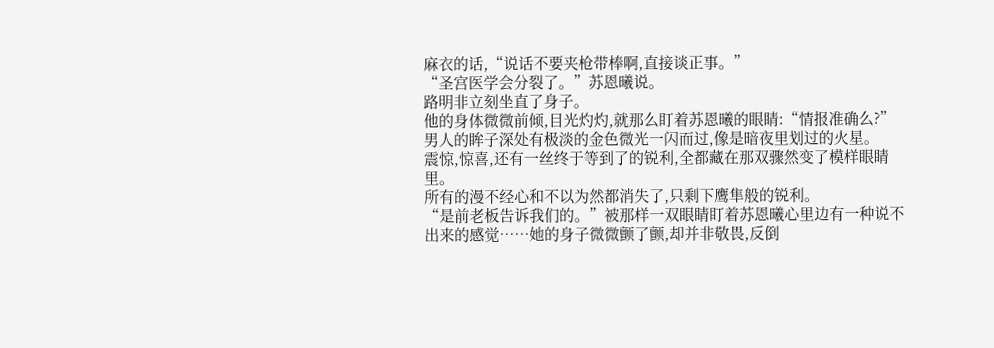麻衣的话,“说话不要夹枪带棒啊,直接谈正事。”
“圣宫医学会分裂了。”苏恩曦说。
路明非立刻坐直了身子。
他的身体微微前倾,目光灼灼,就那么盯着苏恩曦的眼睛:“情报准确么?”
男人的眸子深处有极淡的金色微光一闪而过,像是暗夜里划过的火星。
震惊,惊喜,还有一丝终于等到了的锐利,全都藏在那双骤然变了模样眼睛里。
所有的漫不经心和不以为然都消失了,只剩下鹰隼般的锐利。
“是前老板告诉我们的。”被那样一双眼睛盯着苏恩曦心里边有一种说不出来的感觉……她的身子微微颤了颤,却并非敬畏,反倒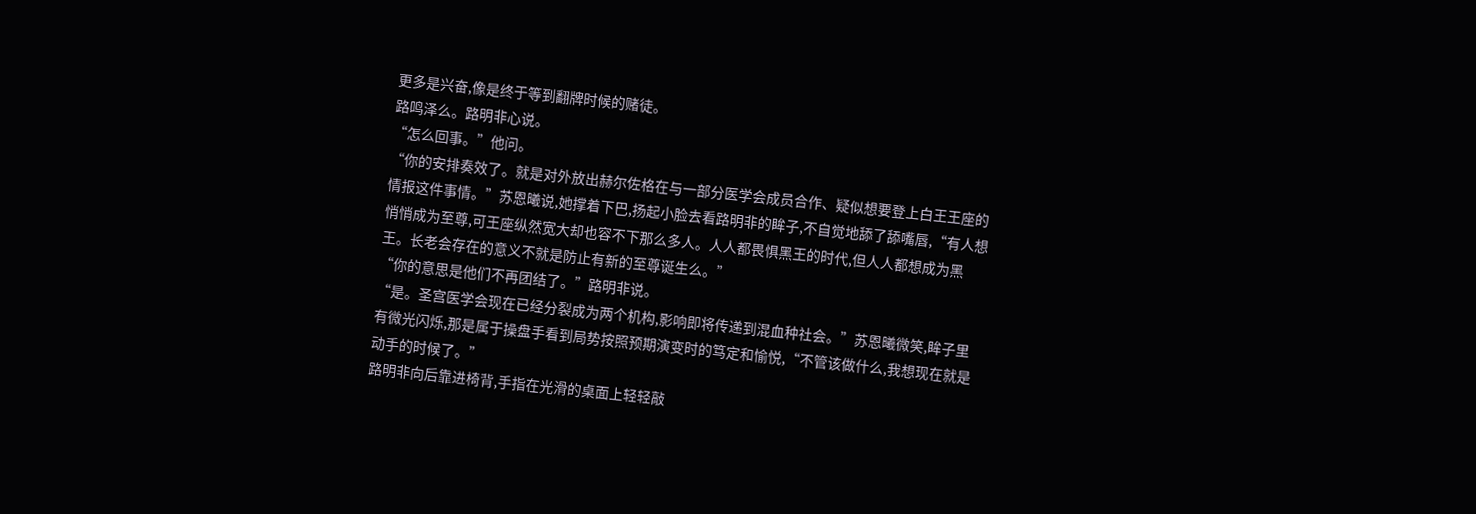更多是兴奋,像是终于等到翻牌时候的赌徒。
路鸣泽么。路明非心说。
“怎么回事。”他问。
“你的安排奏效了。就是对外放出赫尔佐格在与一部分医学会成员合作、疑似想要登上白王王座的情报这件事情。”苏恩曦说,她撑着下巴,扬起小脸去看路明非的眸子,不自觉地舔了舔嘴唇,“有人想悄悄成为至尊,可王座纵然宽大却也容不下那么多人。人人都畏惧黑王的时代,但人人都想成为黑王。长老会存在的意义不就是防止有新的至尊诞生么。”
“你的意思是他们不再团结了。”路明非说。
“是。圣宫医学会现在已经分裂成为两个机构,影响即将传递到混血种社会。”苏恩曦微笑,眸子里有微光闪烁,那是属于操盘手看到局势按照预期演变时的笃定和愉悦,“不管该做什么,我想现在就是动手的时候了。”
路明非向后靠进椅背,手指在光滑的桌面上轻轻敲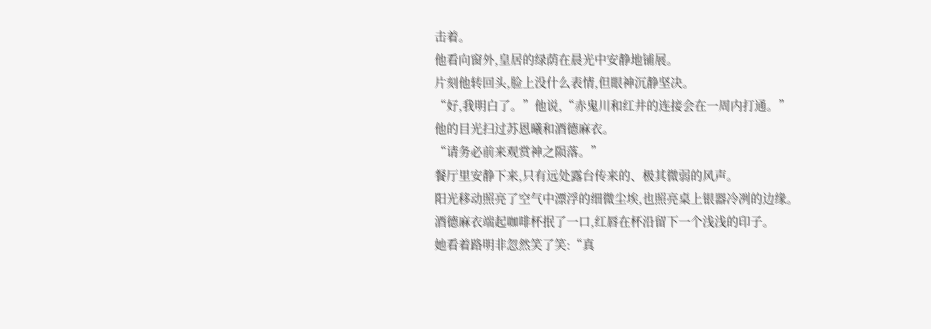击着。
他看向窗外,皇居的绿荫在晨光中安静地铺展。
片刻他转回头,脸上没什么表情,但眼神沉静坚决。
“好,我明白了。”他说,“赤鬼川和红井的连接会在一周内打通。”
他的目光扫过苏恩曦和酒德麻衣。
“请务必前来观赏神之陨落。”
餐厅里安静下来,只有远处露台传来的、极其微弱的风声。
阳光移动照亮了空气中漂浮的细微尘埃,也照亮桌上银器冷冽的边缘。
酒德麻衣端起咖啡杯抿了一口,红唇在杯沿留下一个浅浅的印子。
她看着路明非忽然笑了笑:“真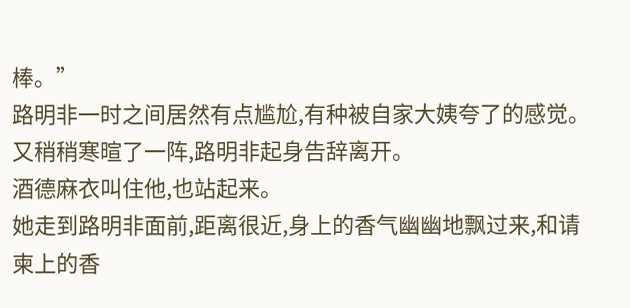棒。”
路明非一时之间居然有点尴尬,有种被自家大姨夸了的感觉。
又稍稍寒暄了一阵,路明非起身告辞离开。
酒德麻衣叫住他,也站起来。
她走到路明非面前,距离很近,身上的香气幽幽地飘过来,和请柬上的香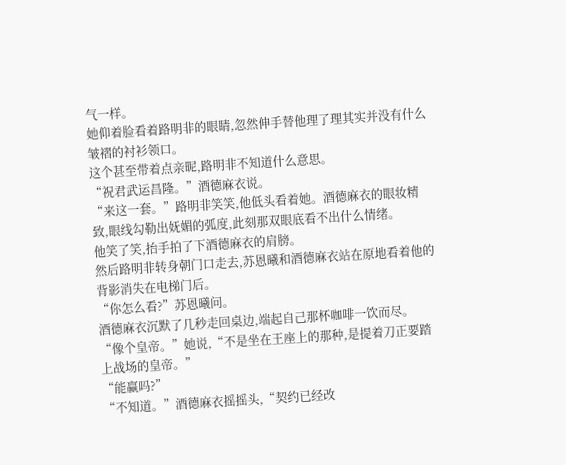气一样。
她仰着脸看着路明非的眼睛,忽然伸手替他理了理其实并没有什么皱褶的衬衫领口。
这个甚至带着点亲昵,路明非不知道什么意思。
“祝君武运昌隆。”酒德麻衣说。
“来这一套。”路明非笑笑,他低头看着她。酒德麻衣的眼妆精致,眼线勾勒出妩媚的弧度,此刻那双眼底看不出什么情绪。
他笑了笑,抬手拍了下酒德麻衣的肩膀。
然后路明非转身朝门口走去,苏恩曦和酒德麻衣站在原地看着他的背影消失在电梯门后。
“你怎么看?”苏恩曦问。
酒德麻衣沉默了几秒走回桌边,端起自己那杯咖啡一饮而尽。
“像个皇帝。”她说,“不是坐在王座上的那种,是提着刀正要踏上战场的皇帝。”
“能赢吗?”
“不知道。”酒德麻衣摇摇头,“契约已经改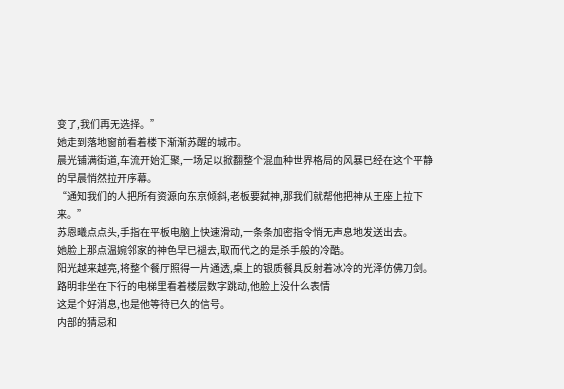变了,我们再无选择。”
她走到落地窗前看着楼下渐渐苏醒的城市。
晨光铺满街道,车流开始汇聚,一场足以掀翻整个混血种世界格局的风暴已经在这个平静的早晨悄然拉开序幕。
“通知我们的人把所有资源向东京倾斜,老板要弑神,那我们就帮他把神从王座上拉下来。”
苏恩曦点点头,手指在平板电脑上快速滑动,一条条加密指令悄无声息地发送出去。
她脸上那点温婉邻家的神色早已褪去,取而代之的是杀手般的冷酷。
阳光越来越亮,将整个餐厅照得一片通透,桌上的银质餐具反射着冰冷的光泽仿佛刀剑。
路明非坐在下行的电梯里看着楼层数字跳动,他脸上没什么表情
这是个好消息,也是他等待已久的信号。
内部的猜忌和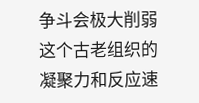争斗会极大削弱这个古老组织的凝聚力和反应速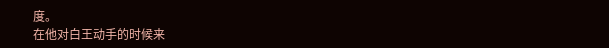度。
在他对白王动手的时候来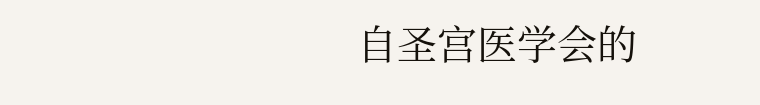自圣宫医学会的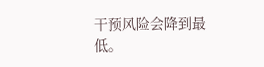干预风险会降到最低。